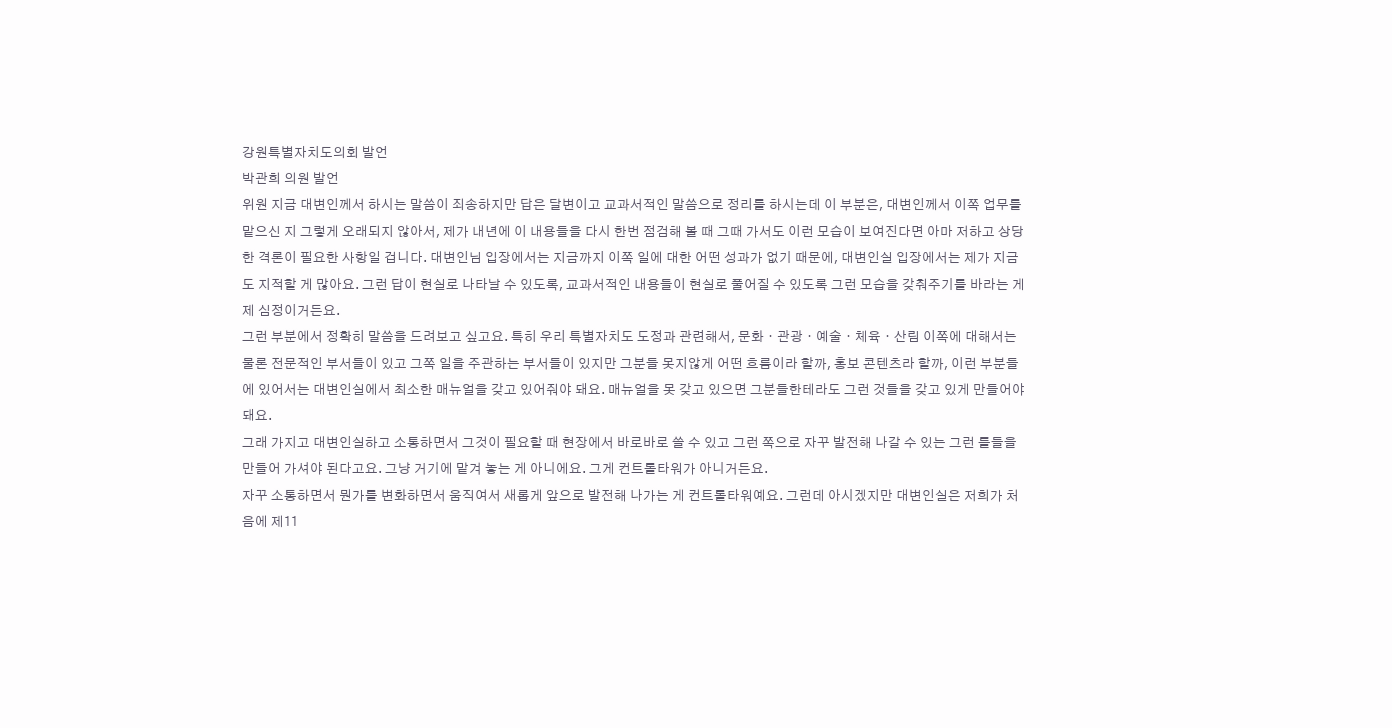강원특별자치도의회 발언
박관희 의원 발언
위원 지금 대변인께서 하시는 말씀이 죄송하지만 답은 달변이고 교과서적인 말씀으로 정리를 하시는데 이 부분은, 대변인께서 이쪽 업무를 맡으신 지 그렇게 오래되지 않아서, 제가 내년에 이 내용들을 다시 한번 점검해 볼 때 그때 가서도 이런 모습이 보여진다면 아마 저하고 상당한 격론이 필요한 사항일 겁니다. 대변인님 입장에서는 지금까지 이쪽 일에 대한 어떤 성과가 없기 때문에, 대변인실 입장에서는 제가 지금도 지적할 게 많아요. 그런 답이 현실로 나타날 수 있도록, 교과서적인 내용들이 현실로 풀어질 수 있도록 그런 모습을 갖춰주기를 바라는 게 제 심정이거든요.
그런 부분에서 정확히 말씀을 드려보고 싶고요. 특히 우리 특별자치도 도정과 관련해서, 문화ㆍ관광ㆍ예술ㆍ체육ㆍ산림 이쪽에 대해서는 물론 전문적인 부서들이 있고 그쪽 일을 주관하는 부서들이 있지만 그분들 못지않게 어떤 흐름이라 할까, 홍보 콘텐츠라 할까, 이런 부분들에 있어서는 대변인실에서 최소한 매뉴얼을 갖고 있어줘야 돼요. 매뉴얼을 못 갖고 있으면 그분들한테라도 그런 것들을 갖고 있게 만들어야 돼요.
그래 가지고 대변인실하고 소통하면서 그것이 필요할 때 현장에서 바로바로 쓸 수 있고 그런 쪽으로 자꾸 발전해 나갈 수 있는 그런 틀들을 만들어 가셔야 된다고요. 그냥 거기에 맡겨 놓는 게 아니에요. 그게 컨트롤타워가 아니거든요.
자꾸 소통하면서 뭔가를 변화하면서 움직여서 새롭게 앞으로 발전해 나가는 게 컨트롤타워예요. 그런데 아시겠지만 대변인실은 저희가 처음에 제11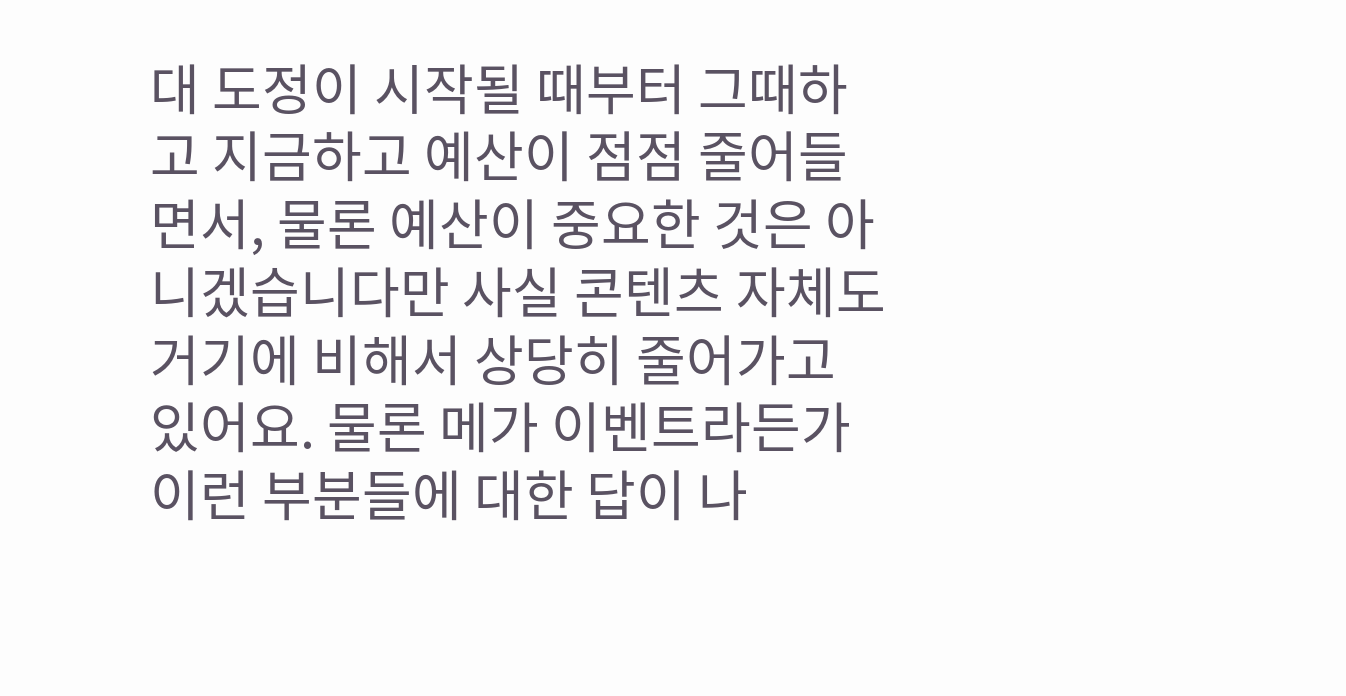대 도정이 시작될 때부터 그때하고 지금하고 예산이 점점 줄어들면서, 물론 예산이 중요한 것은 아니겠습니다만 사실 콘텐츠 자체도 거기에 비해서 상당히 줄어가고 있어요. 물론 메가 이벤트라든가 이런 부분들에 대한 답이 나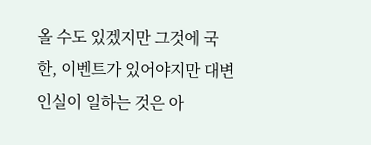올 수도 있겠지만 그것에 국한, 이벤트가 있어야지만 대변인실이 일하는 것은 아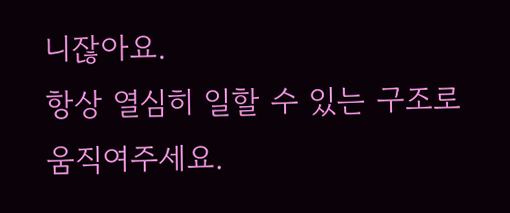니잖아요.
항상 열심히 일할 수 있는 구조로 움직여주세요.